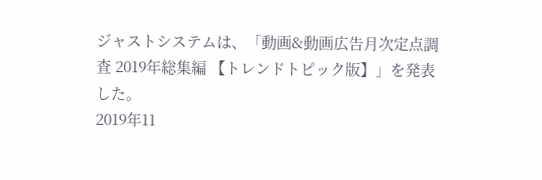ジャストシステムは、「動画&動画広告月次定点調査 2019年総集編 【トレンドトピック版】」を発表した。
2019年11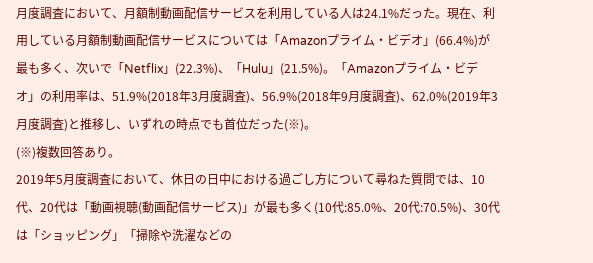月度調査において、月額制動画配信サービスを利用している人は24.1%だった。現在、利用している月額制動画配信サービスについては「Amazonプライム・ビデオ」(66.4%)が最も多く、次いで「Netflix」(22.3%)、「Hulu」(21.5%)。「Amazonプライム・ビデオ」の利用率は、51.9%(2018年3月度調査)、56.9%(2018年9月度調査)、62.0%(2019年3月度調査)と推移し、いずれの時点でも首位だった(※)。
(※)複数回答あり。
2019年5月度調査において、休日の日中における過ごし方について尋ねた質問では、10代、20代は「動画視聴(動画配信サービス)」が最も多く(10代:85.0%、20代:70.5%)、30代は「ショッピング」「掃除や洗濯などの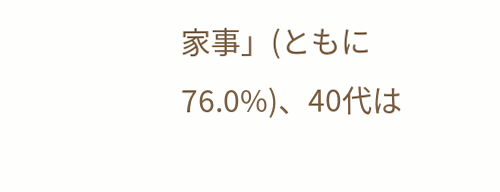家事」(ともに76.0%)、40代は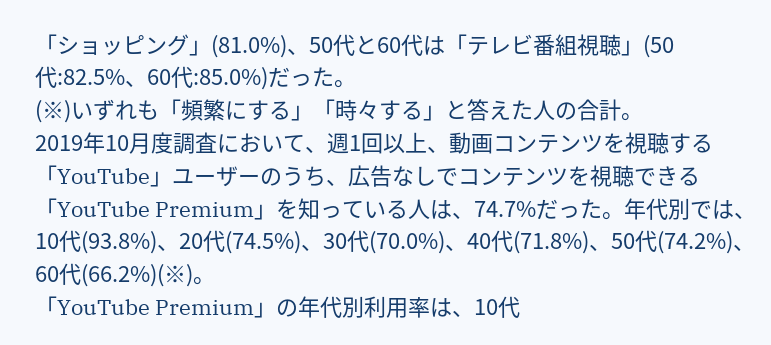「ショッピング」(81.0%)、50代と60代は「テレビ番組視聴」(50代:82.5%、60代:85.0%)だった。
(※)いずれも「頻繁にする」「時々する」と答えた人の合計。
2019年10月度調査において、週1回以上、動画コンテンツを視聴する「YouTube」ユーザーのうち、広告なしでコンテンツを視聴できる「YouTube Premium」を知っている人は、74.7%だった。年代別では、10代(93.8%)、20代(74.5%)、30代(70.0%)、40代(71.8%)、50代(74.2%)、60代(66.2%)(※)。
「YouTube Premium」の年代別利用率は、10代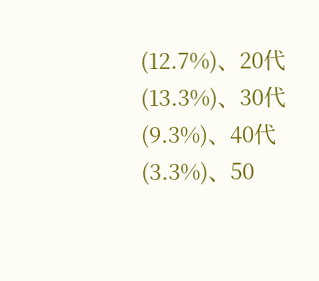(12.7%)、20代(13.3%)、30代(9.3%)、40代(3.3%)、50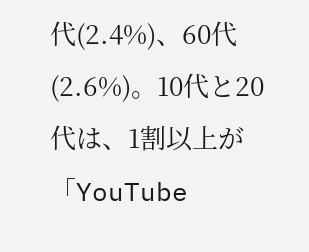代(2.4%)、60代(2.6%)。10代と20代は、1割以上が「YouTube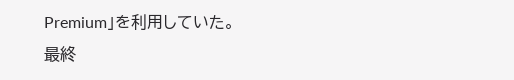Premium」を利用していた。
最終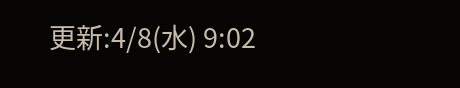更新:4/8(水) 9:02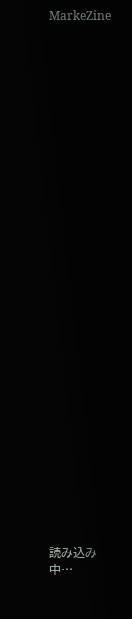MarkeZine































読み込み中…